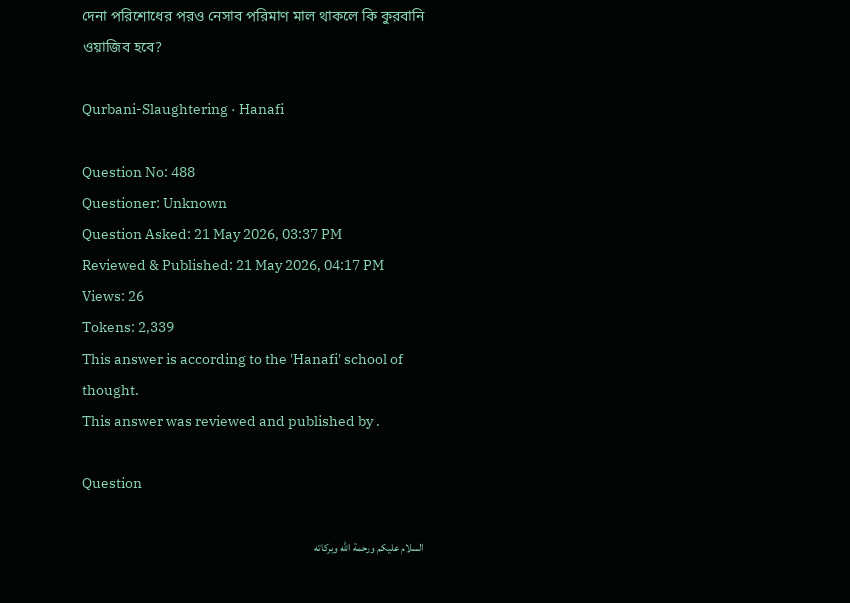দেনা পরিশোধের পরও নেসাব পরিমাণ মাল থাকলে কি কুরবানি ওয়াজিব হবে?

Qurbani-Slaughtering · Hanafi

Question No: 488
Questioner: Unknown
Question Asked: 21 May 2026, 03:37 PM
Reviewed & Published: 21 May 2026, 04:17 PM
Views: 26
Tokens: 2,339
This answer is according to the 'Hanafi' school of thought.
This answer was reviewed and published by .

Question

السلام عليكم ورحمة الله وبركاته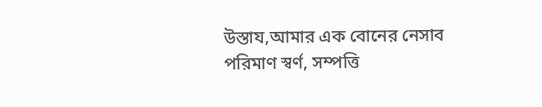উস্তায,আমার এক বোনের নেসাব পরিমাণ স্বর্ণ, সম্পত্তি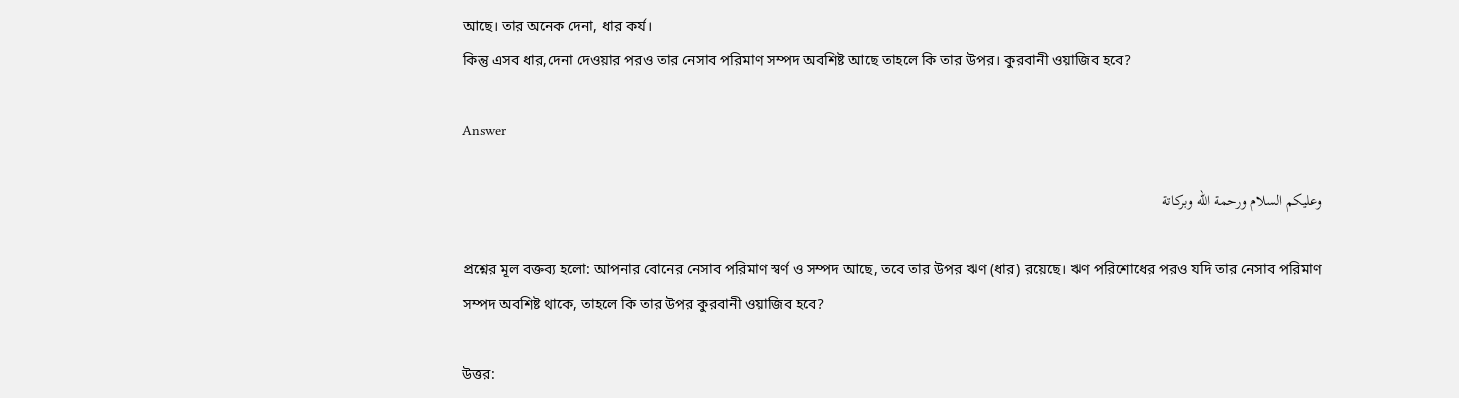আছে। তার অনেক দেনা, ধার কর্য।
কিন্তু এসব ধার,দেনা দেওয়ার পরও তার নেসাব পরিমাণ সম্পদ অবশিষ্ট আছে তাহলে কি তার উপর। কুরবানী ওয়াজিব হবে?

Answer

وعليكم السلام ورحمة الله وبركاتة

প্রশ্নের মূল বক্তব্য হলো: আপনার বোনের নেসাব পরিমাণ স্বর্ণ ও সম্পদ আছে, তবে তার উপর ঋণ (ধার) রয়েছে। ঋণ পরিশোধের পরও যদি তার নেসাব পরিমাণ সম্পদ অবশিষ্ট থাকে, তাহলে কি তার উপর কুরবানী ওয়াজিব হবে?

উত্তর: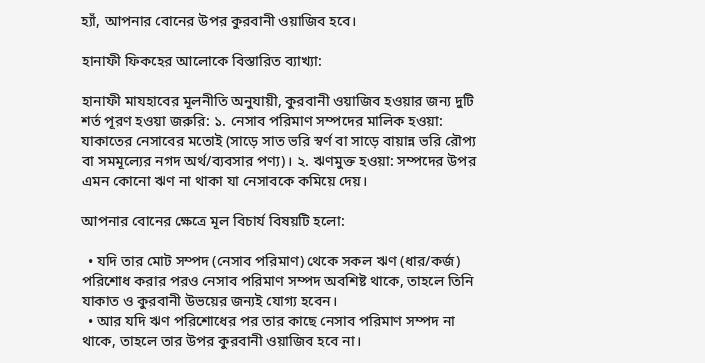হ্যাঁ, আপনার বোনের উপর কুরবানী ওয়াজিব হবে।

হানাফী ফিকহের আলোকে বিস্তারিত ব্যাখ্যা:

হানাফী মাযহাবের মূলনীতি অনুযায়ী, কুরবানী ওয়াজিব হওয়ার জন্য দুটি শর্ত পূরণ হওয়া জরুরি: ১. নেসাব পরিমাণ সম্পদের মালিক হওয়া: যাকাতের নেসাবের মতোই (সাড়ে সাত ভরি স্বর্ণ বা সাড়ে বায়ান্ন ভরি রৌপ্য বা সমমূল্যের নগদ অর্থ/ব্যবসার পণ্য)। ২. ঋণমুক্ত হওয়া: সম্পদের উপর এমন কোনো ঋণ না থাকা যা নেসাবকে কমিয়ে দেয়।

আপনার বোনের ক্ষেত্রে মূল বিচার্য বিষয়টি হলো:

  • যদি তার মোট সম্পদ (নেসাব পরিমাণ) থেকে সকল ঋণ (ধার/কর্জ) পরিশোধ করার পরও নেসাব পরিমাণ সম্পদ অবশিষ্ট থাকে, তাহলে তিনি যাকাত ও কুরবানী উভয়ের জন্যই যোগ্য হবেন।
  • আর যদি ঋণ পরিশোধের পর তার কাছে নেসাব পরিমাণ সম্পদ না থাকে, তাহলে তার উপর কুরবানী ওয়াজিব হবে না।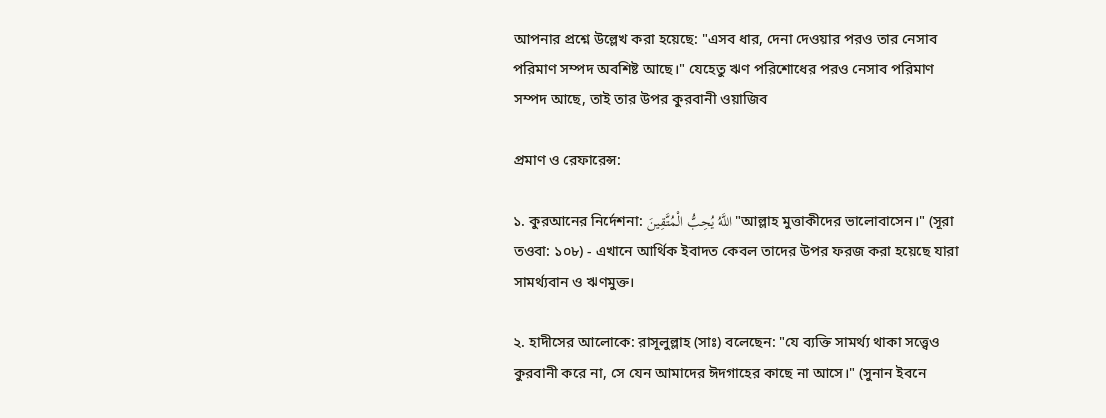আপনার প্রশ্নে উল্লেখ করা হয়েছে: "এসব ধার, দেনা দেওয়ার পরও তার নেসাব পরিমাণ সম্পদ অবশিষ্ট আছে।" যেহেতু ঋণ পরিশোধের পরও নেসাব পরিমাণ সম্পদ আছে, তাই তার উপর কুরবানী ওয়াজিব

প্রমাণ ও রেফারেন্স:

১. কুরআনের নির্দেশনা: اللَّهُ يُحِبُّ الْمُتَّقِينَ "আল্লাহ মুত্তাকীদের ভালোবাসেন।" (সূরা তওবা: ১০৮) - এখানে আর্থিক ইবাদত কেবল তাদের উপর ফরজ করা হয়েছে যারা সামর্থ্যবান ও ঋণমুক্ত।

২. হাদীসের আলোকে: রাসূলুল্লাহ (সাঃ) বলেছেন: "যে ব্যক্তি সামর্থ্য থাকা সত্ত্বেও কুরবানী করে না, সে যেন আমাদের ঈদগাহের কাছে না আসে।" (সুনান ইবনে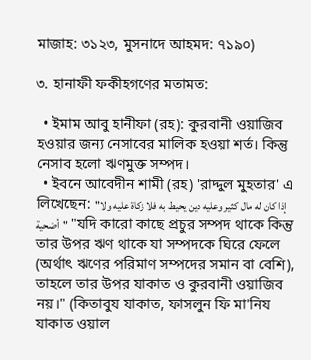মাজাহ: ৩১২৩, মুসনাদে আহমদ: ৭১৯০)

৩. হানাফী ফকীহগণের মতামত:

  • ইমাম আবু হানীফা (রহ): কুরবানী ওয়াজিব হওয়ার জন্য নেসাবের মালিক হওয়া শর্ত। কিন্তু নেসাব হলো ঋণমুক্ত সম্পদ।
  • ইবনে আবেদীন শামী (রহ) 'রাদ্দুল মুহতার' এ লিখেছেন: "إذا كان له مال كثير وعليه دين يحيط به فلا زكاة عليه ولا أضحية" "যদি কারো কাছে প্রচুর সম্পদ থাকে কিন্তু তার উপর ঋণ থাকে যা সম্পদকে ঘিরে ফেলে (অর্থাৎ ঋণের পরিমাণ সম্পদের সমান বা বেশি), তাহলে তার উপর যাকাত ও কুরবানী ওয়াজিব নয়।" (কিতাবুয যাকাত, ফাসলুন ফি মা'নিয যাকাত ওয়াল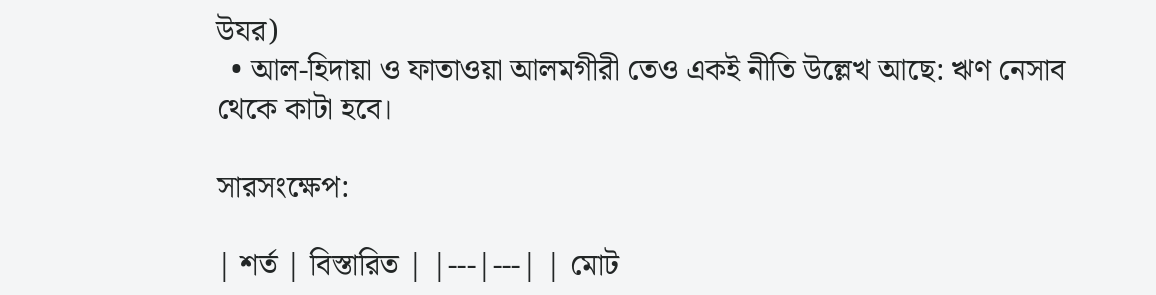উযর)
  • আল-হিদায়া ও ফাতাওয়া আলমগীরী তেও একই নীতি উল্লেখ আছে: ঋণ নেসাব থেকে কাটা হবে।

সারসংক্ষেপ:

| শর্ত | বিস্তারিত | |---|---| | মোট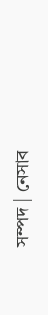সম্পদ | নেসাব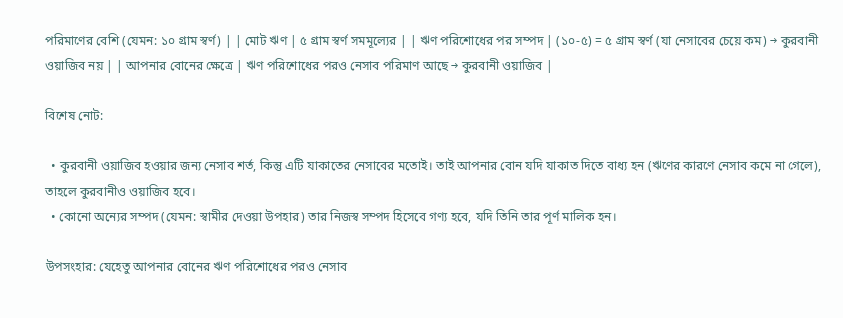পরিমাণের বেশি (যেমন: ১০ গ্রাম স্বর্ণ) | | মোট ঋণ | ৫ গ্রাম স্বর্ণ সমমূল্যের | | ঋণ পরিশোধের পর সম্পদ | (১০-৫) = ৫ গ্রাম স্বর্ণ (যা নেসাবের চেয়ে কম) → কুরবানী ওয়াজিব নয় | | আপনার বোনের ক্ষেত্রে | ঋণ পরিশোধের পরও নেসাব পরিমাণ আছে → কুরবানী ওয়াজিব |

বিশেষ নোট:

  • কুরবানী ওয়াজিব হওয়ার জন্য নেসাব শর্ত, কিন্তু এটি যাকাতের নেসাবের মতোই। তাই আপনার বোন যদি যাকাত দিতে বাধ্য হন (ঋণের কারণে নেসাব কমে না গেলে), তাহলে কুরবানীও ওয়াজিব হবে।
  • কোনো অন্যের সম্পদ (যেমন: স্বামীর দেওয়া উপহার) তার নিজস্ব সম্পদ হিসেবে গণ্য হবে, যদি তিনি তার পূর্ণ মালিক হন।

উপসংহার: যেহেতু আপনার বোনের ঋণ পরিশোধের পরও নেসাব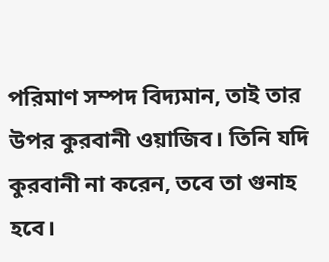পরিমাণ সম্পদ বিদ্যমান, তাই তার উপর কুরবানী ওয়াজিব। তিনি যদি কুরবানী না করেন, তবে তা গুনাহ হবে।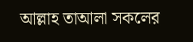আল্লাহ তাআলা সকলের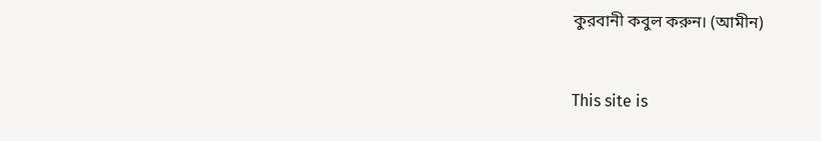কুরবানী কবুল করুন। (আমীন)


This site is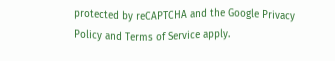protected by reCAPTCHA and the Google Privacy Policy and Terms of Service apply.